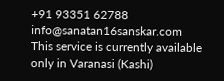+91 93351 62788 info@sanatan16sanskar.com
This service is currently available only in Varanasi (Kashi)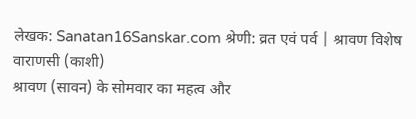लेखक: Sanatan16Sanskar.com श्रेणी: व्रत एवं पर्व | श्रावण विशेष
वाराणसी (काशी)
श्रावण (सावन) के सोमवार का महत्व और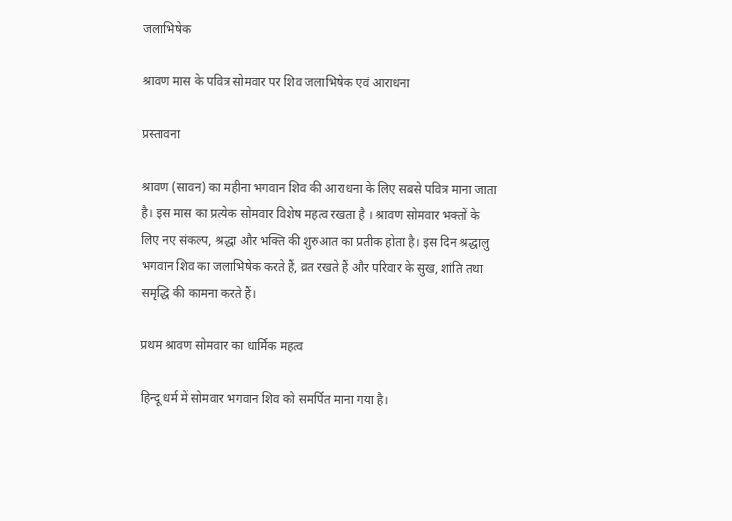जलाभिषेक

श्रावण मास के पवित्र सोमवार पर शिव जलाभिषेक एवं आराधना

प्रस्तावना

श्रावण (सावन) का महीना भगवान शिव की आराधना के लिए सबसे पवित्र माना जाता है। इस मास का प्रत्येक सोमवार विशेष महत्व रखता है । श्रावण सोमवार भक्तों के लिए नए संकल्प, श्रद्धा और भक्ति की शुरुआत का प्रतीक होता है। इस दिन श्रद्धालु भगवान शिव का जलाभिषेक करते हैं, व्रत रखते हैं और परिवार के सुख, शांति तथा समृद्धि की कामना करते हैं।

प्रथम श्रावण सोमवार का धार्मिक महत्व

हिन्दू धर्म में सोमवार भगवान शिव को समर्पित माना गया है।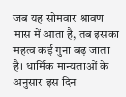जब यह सोमवार श्रावण मास में आता है, तब इसका महत्व कई गुना बढ़ जाता है। धार्मिक मान्यताओं के अनुसार इस दिन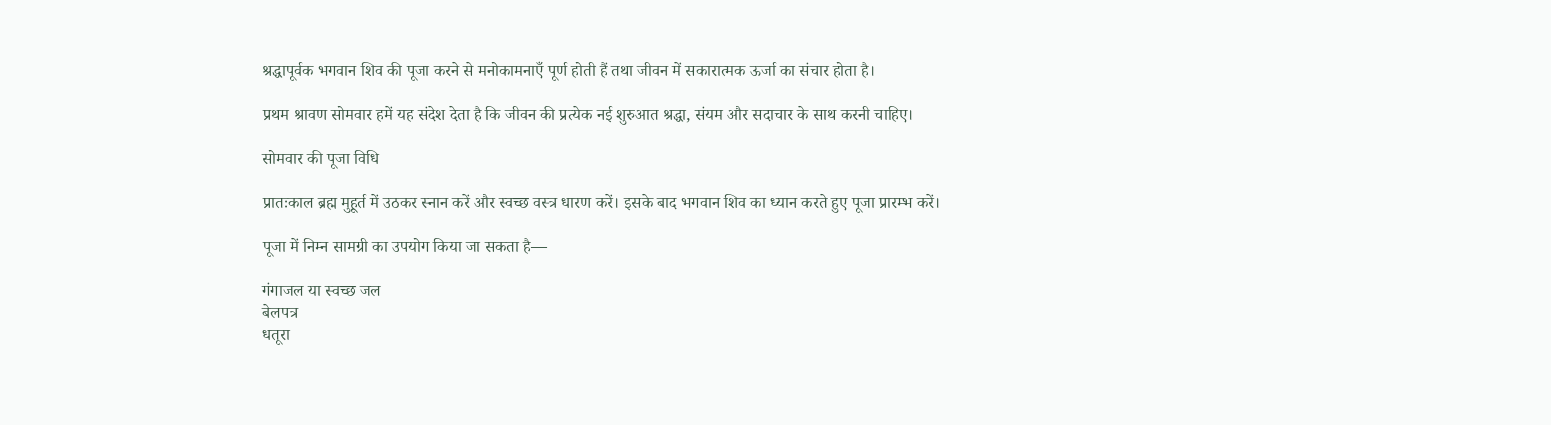श्रद्धापूर्वक भगवान शिव की पूजा करने से मनोकामनाएँ पूर्ण होती हैं तथा जीवन में सकारात्मक ऊर्जा का संचार होता है।

प्रथम श्रावण सोमवार हमें यह संदेश देता है कि जीवन की प्रत्येक नई शुरुआत श्रद्धा, संयम और सदाचार के साथ करनी चाहिए।

सोमवार की पूजा विधि

प्रातःकाल ब्रह्म मुहूर्त में उठकर स्नान करें और स्वच्छ वस्त्र धारण करें। इसके बाद भगवान शिव का ध्यान करते हुए पूजा प्रारम्भ करें।

पूजा में निम्न सामग्री का उपयोग किया जा सकता है—

गंगाजल या स्वच्छ जल
बेलपत्र
धतूरा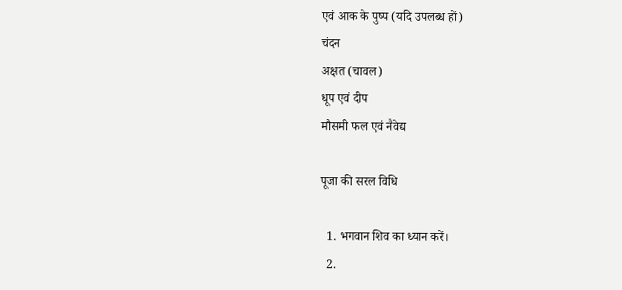एवं आक के पुष्प (यदि उपलब्ध हों)
चंदन
अक्षत (चावल)
धूप एवं दीप
मौसमी फल एवं नैवेद्य

पूजा की सरल विधि

  1. भगवान शिव का ध्यान करें।
  2.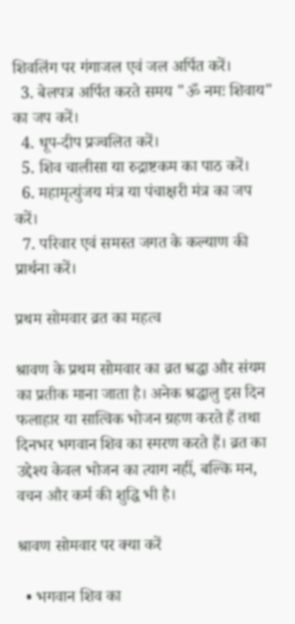शिवलिंग पर गंगाजल एवं जल अर्पित करें।
  3. बेलपत्र अर्पित करते समय "ॐ नमः शिवाय" का जप करें।
  4. धूप-दीप प्रज्वलित करें।
  5. शिव चालीसा या रुद्राष्टकम का पाठ करें।
  6. महामृत्युंजय मंत्र या पंचाक्षरी मंत्र का जप करें।
  7. परिवार एवं समस्त जगत के कल्याण की प्रार्थना करें।

प्रथम सोमवार व्रत का महत्व

श्रावण के प्रथम सोमवार का व्रत श्रद्धा और संयम का प्रतीक माना जाता है। अनेक श्रद्धालु इस दिन फलाहार या सात्विक भोजन ग्रहण करते हैं तथा दिनभर भगवान शिव का स्मरण करते हैं। व्रत का उद्देश्य केवल भोजन का त्याग नहीं, बल्कि मन, वचन और कर्म की शुद्धि भी है।

श्रावण सोमवार पर क्या करें

  • भगवान शिव का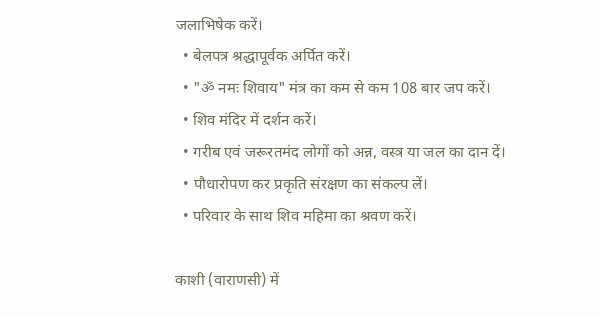जलाभिषेक करें।
  • बेलपत्र श्रद्धापूर्वक अर्पित करें।
  • "ॐ नमः शिवाय" मंत्र का कम से कम 108 बार जप करें।
  • शिव मंदिर में दर्शन करें।
  • गरीब एवं जरूरतमंद लोगों को अन्न, वस्त्र या जल का दान दें।
  • पौधारोपण कर प्रकृति संरक्षण का संकल्प लें।
  • परिवार के साथ शिव महिमा का श्रवण करें।

काशी (वाराणसी) में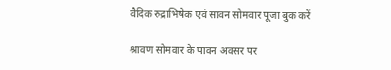वैदिक रुद्राभिषेक एवं सावन सोमवार पूजा बुक करें

श्रावण सोमवार के पावन अवसर पर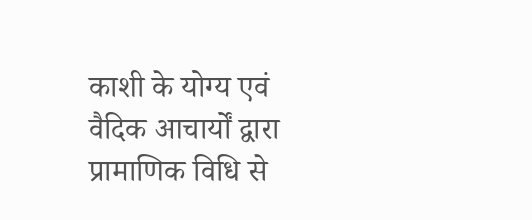काशी के योग्य एवं वैदिक आचार्यों द्वारा प्रामाणिक विधि से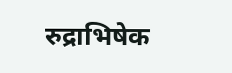रुद्राभिषेक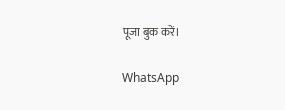पूजा बुक करें।

WhatsApp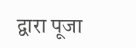द्वारा पूजा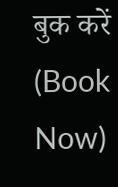बुक करें (Book Now)